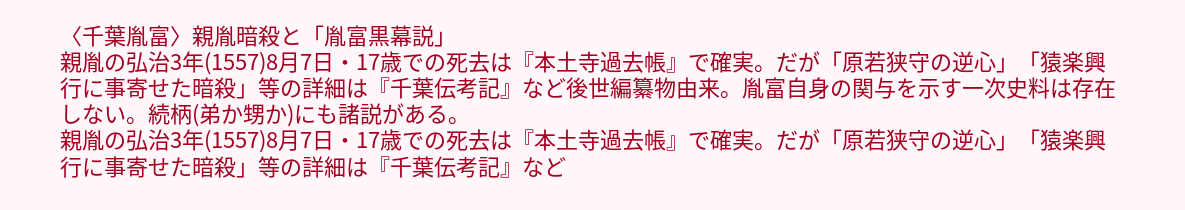〈千葉胤富〉親胤暗殺と「胤富黒幕説」
親胤の弘治3年(1557)8月7日・17歳での死去は『本土寺過去帳』で確実。だが「原若狭守の逆心」「猿楽興行に事寄せた暗殺」等の詳細は『千葉伝考記』など後世編纂物由来。胤富自身の関与を示す一次史料は存在しない。続柄(弟か甥か)にも諸説がある。
親胤の弘治3年(1557)8月7日・17歳での死去は『本土寺過去帳』で確実。だが「原若狭守の逆心」「猿楽興行に事寄せた暗殺」等の詳細は『千葉伝考記』など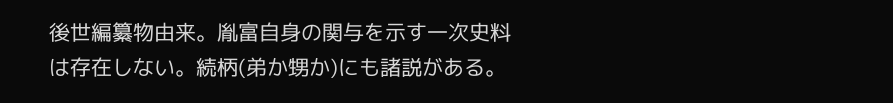後世編纂物由来。胤富自身の関与を示す一次史料は存在しない。続柄(弟か甥か)にも諸説がある。